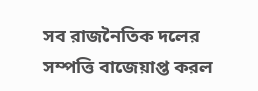সব রাজনৈতিক দলের সম্পত্তি বাজেয়াপ্ত করল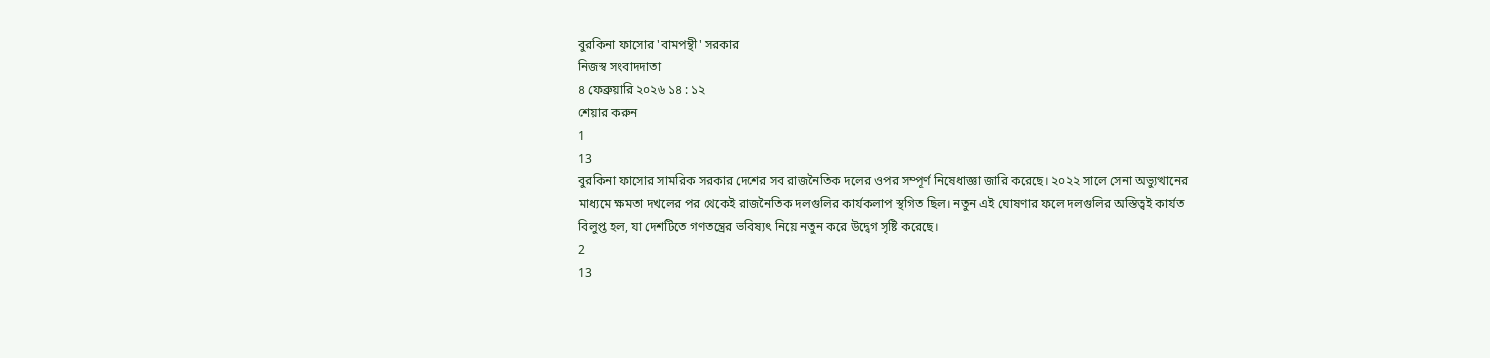বুরকিনা ফাসোর 'বামপন্থী' সরকার
নিজস্ব সংবাদদাতা
৪ ফেব্রুয়ারি ২০২৬ ১৪ : ১২
শেয়ার করুন
1
13
বুরকিনা ফাসোর সামরিক সরকার দেশের সব রাজনৈতিক দলের ওপর সম্পূর্ণ নিষেধাজ্ঞা জারি করেছে। ২০২২ সালে সেনা অভ্যুত্থানের মাধ্যমে ক্ষমতা দখলের পর থেকেই রাজনৈতিক দলগুলির কার্যকলাপ স্থগিত ছিল। নতুন এই ঘোষণার ফলে দলগুলির অস্তিত্বই কার্যত বিলুপ্ত হল, যা দেশটিতে গণতন্ত্রের ভবিষ্যৎ নিয়ে নতুন করে উদ্বেগ সৃষ্টি করেছে।
2
13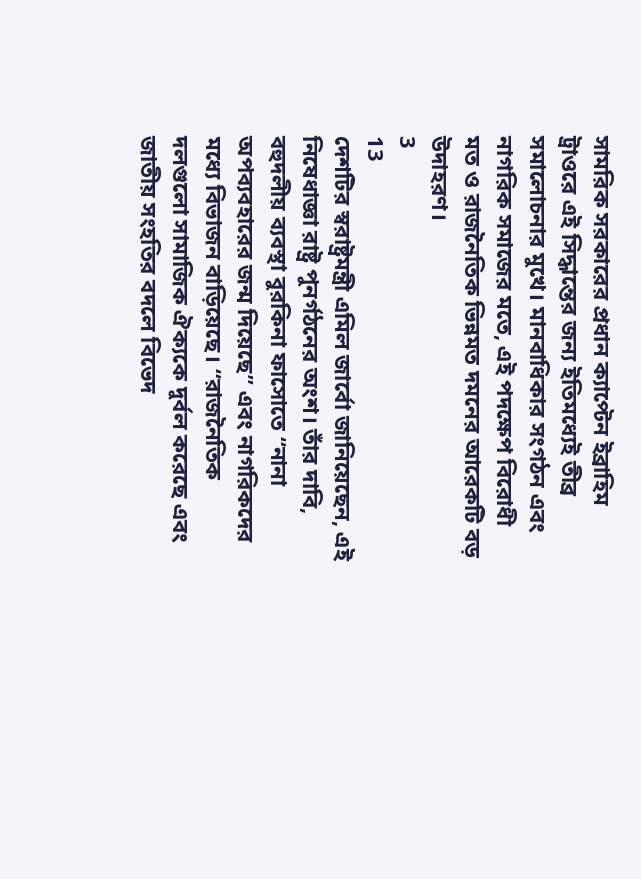সামরিক সরকারের প্রধান ক্যাপ্টেন ইব্রাহিম ট্রাওরে এই সিদ্ধান্তের জন্য ইতিমধ্যেই তীব্র সমালোচনার মুখে। মানবাধিকার সংগঠন এবং নাগরিক সমাজের মতে, এই পদক্ষেপ বিরোধী মত ও রাজনৈতিক ভিন্নমত দমনের আরেকটি বড় উদাহরণ।
3
13
দেশটির স্বরাষ্ট্রমন্ত্রী এমিল জার্বো জানিয়েছেন, এই নিষেধাজ্ঞা রাষ্ট্র পুনর্গঠনের অংশ। তাঁর দাবি, বহুদলীয় ব্যবস্থা বুরকিনা ফাসোতে “নানা অপব্যবহারের জন্ম দিয়েছে” এবং নাগরিকদের মধ্যে বিভাজন বাড়িয়েছে। “রাজনৈতিক দলগুলো সামাজিক ঐক্যকে দুর্বল করেছে এবং জাতীয় সংহতির বদলে বিভেদ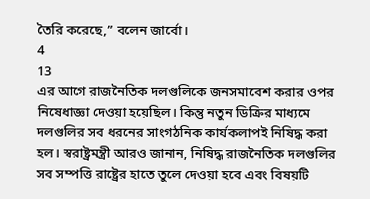তৈরি করেছে,” বলেন জার্বো।
4
13
এর আগে রাজনৈতিক দলগুলিকে জনসমাবেশ করার ওপর নিষেধাজ্ঞা দেওয়া হয়েছিল। কিন্তু নতুন ডিক্রির মাধ্যমে দলগুলির সব ধরনের সাংগঠনিক কার্যকলাপই নিষিদ্ধ করা হল। স্বরাষ্ট্রমন্ত্রী আরও জানান, নিষিদ্ধ রাজনৈতিক দলগুলির সব সম্পত্তি রাষ্ট্রের হাতে তুলে দেওয়া হবে এবং বিষয়টি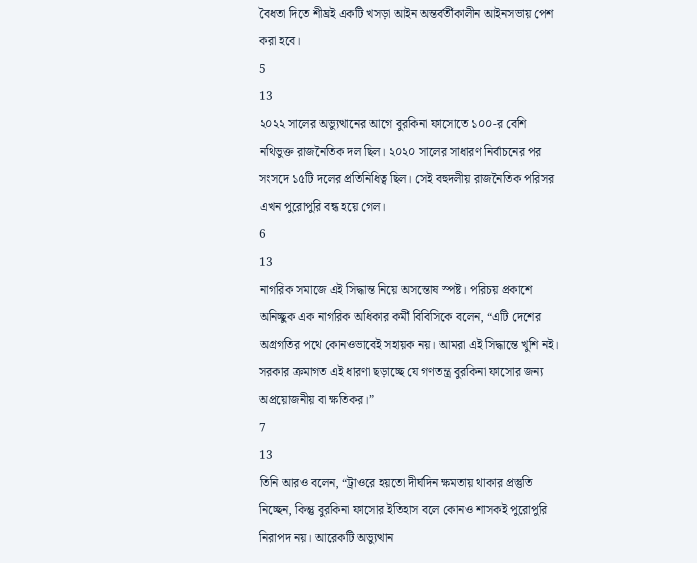বৈধতা দিতে শীঘ্রই একটি খসড়া আইন অন্তর্বর্তীকালীন আইনসভায় পেশ করা হবে।
5
13
২০২২ সালের অভ্যুত্থানের আগে বুরকিনা ফাসোতে ১০০-র বেশি নথিভুক্ত রাজনৈতিক দল ছিল। ২০২০ সালের সাধারণ নির্বাচনের পর সংসদে ১৫টি দলের প্রতিনিধিত্ব ছিল। সেই বহুদলীয় রাজনৈতিক পরিসর এখন পুরোপুরি বন্ধ হয়ে গেল।
6
13
নাগরিক সমাজে এই সিদ্ধান্ত নিয়ে অসন্তোষ স্পষ্ট। পরিচয় প্রকাশে অনিচ্ছুক এক নাগরিক অধিকার কর্মী বিবিসিকে বলেন, “এটি দেশের অগ্রগতির পথে কোনওভাবেই সহায়ক নয়। আমরা এই সিদ্ধান্তে খুশি নই। সরকার ক্রমাগত এই ধারণা ছড়াচ্ছে যে গণতন্ত্র বুরকিনা ফাসোর জন্য অপ্রয়োজনীয় বা ক্ষতিকর।”
7
13
তিনি আরও বলেন, “ট্রাওরে হয়তো দীর্ঘদিন ক্ষমতায় থাকার প্রস্তুতি নিচ্ছেন, কিন্তু বুরকিনা ফাসোর ইতিহাস বলে কোনও শাসকই পুরোপুরি নিরাপদ নয়। আরেকটি অভ্যুত্থান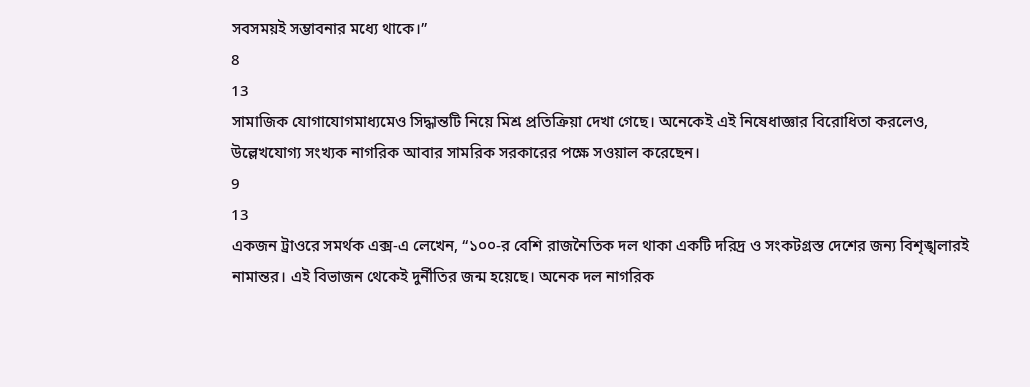সবসময়ই সম্ভাবনার মধ্যে থাকে।”
8
13
সামাজিক যোগাযোগমাধ্যমেও সিদ্ধান্তটি নিয়ে মিশ্র প্রতিক্রিয়া দেখা গেছে। অনেকেই এই নিষেধাজ্ঞার বিরোধিতা করলেও, উল্লেখযোগ্য সংখ্যক নাগরিক আবার সামরিক সরকারের পক্ষে সওয়াল করেছেন।
9
13
একজন ট্রাওরে সমর্থক এক্স-এ লেখেন, “১০০-র বেশি রাজনৈতিক দল থাকা একটি দরিদ্র ও সংকটগ্রস্ত দেশের জন্য বিশৃঙ্খলারই নামান্তর। এই বিভাজন থেকেই দুর্নীতির জন্ম হয়েছে। অনেক দল নাগরিক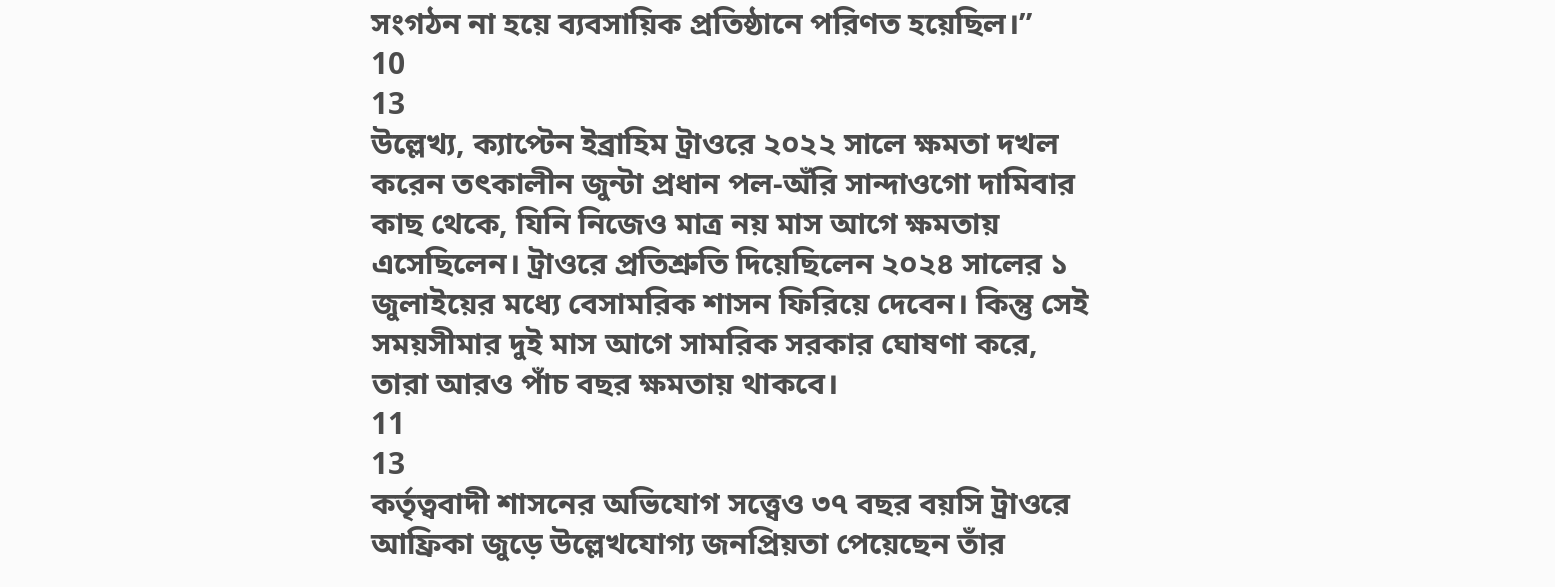সংগঠন না হয়ে ব্যবসায়িক প্রতিষ্ঠানে পরিণত হয়েছিল।”
10
13
উল্লেখ্য, ক্যাপ্টেন ইব্রাহিম ট্রাওরে ২০২২ সালে ক্ষমতা দখল করেন তৎকালীন জুন্টা প্রধান পল-অঁরি সান্দাওগো দামিবার কাছ থেকে, যিনি নিজেও মাত্র নয় মাস আগে ক্ষমতায় এসেছিলেন। ট্রাওরে প্রতিশ্রুতি দিয়েছিলেন ২০২৪ সালের ১ জুলাইয়ের মধ্যে বেসামরিক শাসন ফিরিয়ে দেবেন। কিন্তু সেই সময়সীমার দুই মাস আগে সামরিক সরকার ঘোষণা করে, তারা আরও পাঁচ বছর ক্ষমতায় থাকবে।
11
13
কর্তৃত্ববাদী শাসনের অভিযোগ সত্ত্বেও ৩৭ বছর বয়সি ট্রাওরে আফ্রিকা জুড়ে উল্লেখযোগ্য জনপ্রিয়তা পেয়েছেন তাঁর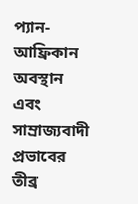প্যান-আফ্রিকান অবস্থান এবং সাম্রাজ্যবাদী প্রভাবের তীব্র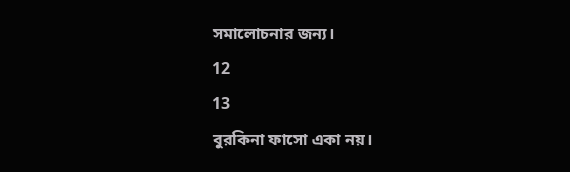সমালোচনার জন্য।
12
13
বুরকিনা ফাসো একা নয়।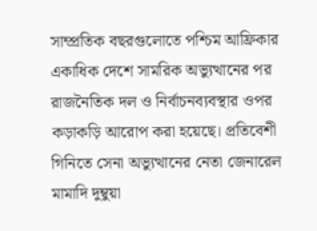সাম্প্রতিক বছরগুলোতে পশ্চিম আফ্রিকার একাধিক দেশে সামরিক অভ্যুত্থানের পর রাজনৈতিক দল ও নির্বাচনব্যবস্থার ওপর কড়াকড়ি আরোপ করা হয়েছে। প্রতিবেশী গিনিতে সেনা অভ্যুত্থানের নেতা জেনারেল মামাদি দুম্বুয়া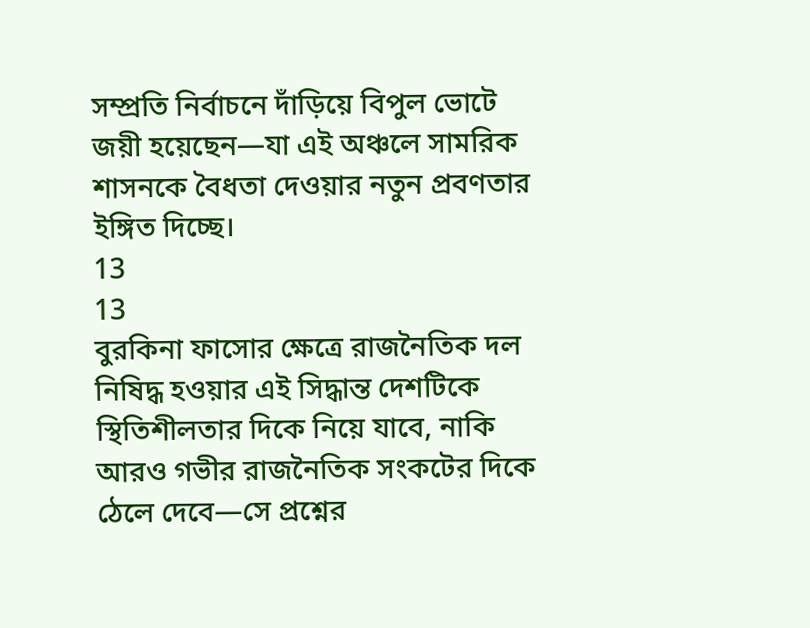সম্প্রতি নির্বাচনে দাঁড়িয়ে বিপুল ভোটে জয়ী হয়েছেন—যা এই অঞ্চলে সামরিক শাসনকে বৈধতা দেওয়ার নতুন প্রবণতার ইঙ্গিত দিচ্ছে।
13
13
বুরকিনা ফাসোর ক্ষেত্রে রাজনৈতিক দল নিষিদ্ধ হওয়ার এই সিদ্ধান্ত দেশটিকে স্থিতিশীলতার দিকে নিয়ে যাবে, নাকি আরও গভীর রাজনৈতিক সংকটের দিকে ঠেলে দেবে—সে প্রশ্নের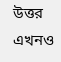উত্তর এখনও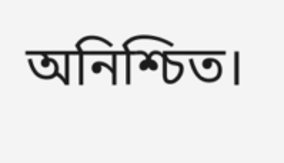অনিশ্চিত।